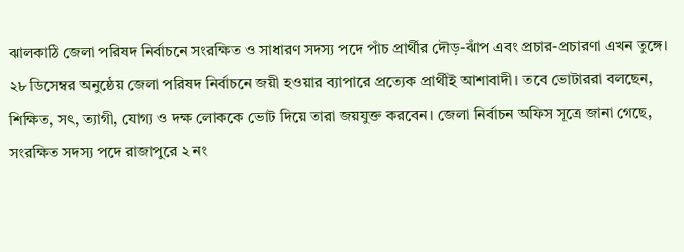ঝালকাঠি জেলা পরিষদ নির্বাচনে সংরক্ষিত ও সাধারণ সদস্য পদে পাঁচ প্রার্থীর দৌড়-ঝাঁপ এবং প্রচার-প্রচারণা এখন তুঙ্গে। ২৮ ডিসেম্বর অনুষ্ঠেয় জেলা পরিষদ নির্বাচনে জয়ী হওয়ার ব্যাপারে প্রত্যেক প্রার্থীই আশাবাদী। তবে ভোটাররা বলছেন, শিক্ষিত, সৎ, ত্যাগী, যোগ্য ও দক্ষ লোককে ভোট দিয়ে তারা জয়যুক্ত করবেন। জেলা নির্বাচন অফিস সূত্রে জানা গেছে, সংরক্ষিত সদস্য পদে রাজাপুরে ২ নং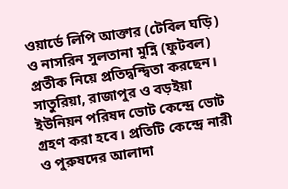ওয়ার্ডে লিপি আক্তার (টেবিল ঘড়ি) ও নাসরিন সুলতানা মুন্নি (ফুটবল) প্রতীক নিয়ে প্রতিদ্বন্দ্বিতা করছেন। সাতুরিয়া, রাজাপুর ও বড়ইয়া ইউনিয়ন পরিষদ ভোট কেন্দ্রে ভোট গ্রহণ করা হবে। প্রতিটি কেন্দ্রে নারী ও পুরুষদের আলাদা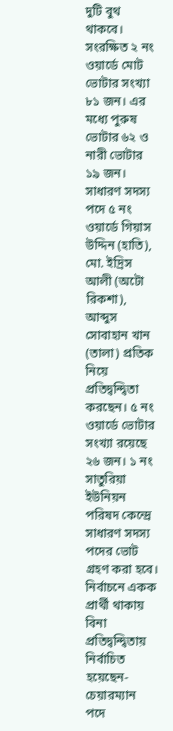দুটি বুথ থাকবে। সংরক্ষিত ২ নং ওয়ার্ডে মোট ভোটার সংখ্যা ৮১ জন। এর মধ্যে পুরুষ ভোটার ৬২ ও নারী ভোটার ১৯ জন। সাধারণ সদস্য পদে ৫ নং ওয়ার্ডে গিয়াস উদ্দিন (হাতি), মো. ইদ্রিস আলী (অটো রিকশা), আব্দুস সোবাহান খান (তালা) প্রতিক নিয়ে প্রতিদ্বন্দ্বিতা করছেন। ৫ নং ওয়ার্ডে ভোটার সংখ্যা রয়েছে ২৬ জন। ১ নং সাতুরিয়া ইউনিয়ন পরিষদ কেন্দ্রে সাধারণ সদস্য পদের ভোট গ্রহণ করা হবে। নির্বাচনে একক প্রার্থী থাকায় বিনা প্রতিদ্বন্দ্বিতায় নির্বাচিত হয়েছেন- চেয়ারম্যান পদে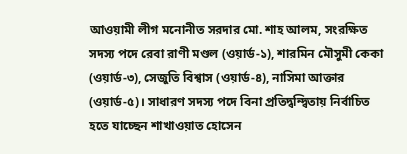আওয়ামী লীগ মনোনীত সরদার মো. শাহ আলম, সংরক্ষিত সদস্য পদে রেবা রাণী মণ্ডল (ওয়ার্ড-১), শারমিন মৌসুমী কেকা (ওয়ার্ড-৩), সেজুতি বিশ্বাস (ওয়ার্ড-৪), নাসিমা আক্তার (ওয়ার্ড-৫)। সাধারণ সদস্য পদে বিনা প্রতিদ্বন্দ্বিতায় নির্বাচিত হতে যাচ্ছেন শাখাওয়াত হোসেন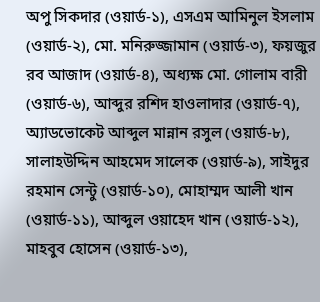অপু সিকদার (ওয়ার্ড-১), এসএম আমিনুল ইসলাম (ওয়ার্ড-২), মো. মনিরুজ্জামান (ওয়ার্ড-৩), ফয়জুর রব আজাদ (ওয়ার্ড-৪), অধ্যক্ষ মো. গোলাম বারী (ওয়ার্ড-৬), আব্দুর রশিদ হাওলাদার (ওয়ার্ড-৭), অ্যাডভোকেট আব্দুল মান্নান রসুল (ওয়ার্ড-৮), সালাহউদ্দিন আহমেদ সালেক (ওয়ার্ড-৯), সাইদুর রহমান সেন্টু (ওয়ার্ড-১০), মোহাম্মদ আলী খান (ওয়ার্ড-১১), আব্দুল ওয়াহেদ খান (ওয়ার্ড-১২), মাহবুব হোসেন (ওয়ার্ড-১৩),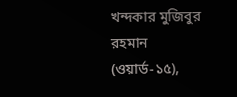খন্দকার মুজিবুর রহমান (ওয়ার্ড-১৫),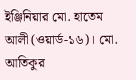ইঞ্জিনিয়ার মো. হাতেম আলী (ওয়ার্ড-১৬)। মো. আতিকুর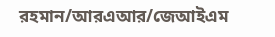রহমান/আরএআর/জেআইএম